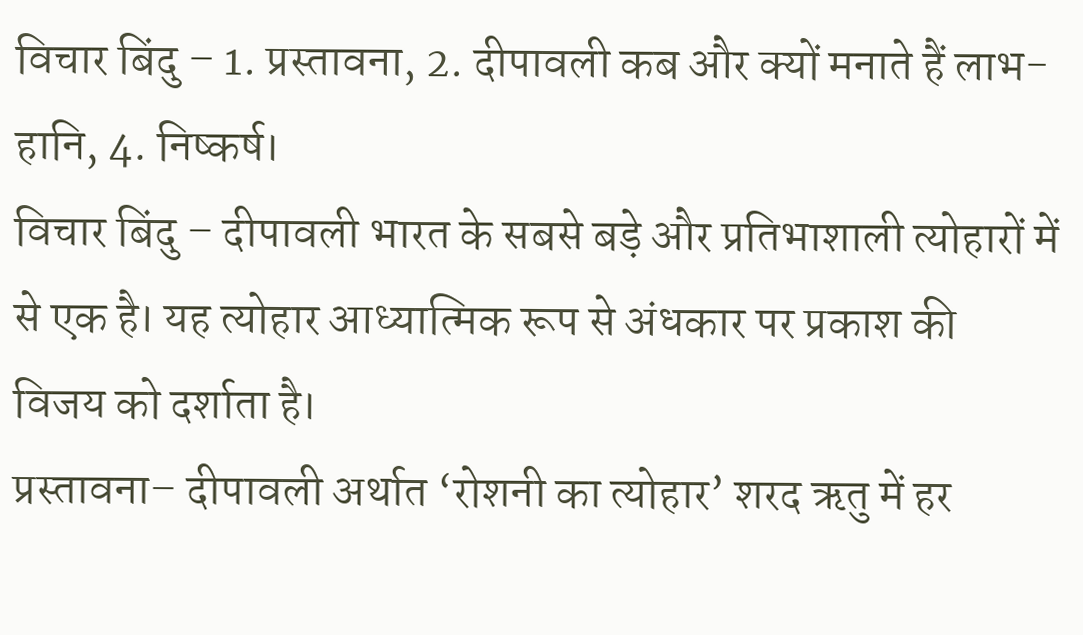विचार बिंदु – 1. प्रस्तावना, 2. दीपावली कब और क्यों मनाते हैं लाभ-हानि, 4. निष्कर्ष।
विचार बिंदु – दीपावली भारत के सबसे बड़े और प्रतिभाशाली त्योहारों में से एक है। यह त्योहार आध्यात्मिक रूप से अंधकार पर प्रकाश की विजय को दर्शाता है।
प्रस्तावना– दीपावली अर्थात ‘रोशनी का त्योहार’ शरद ऋतु में हर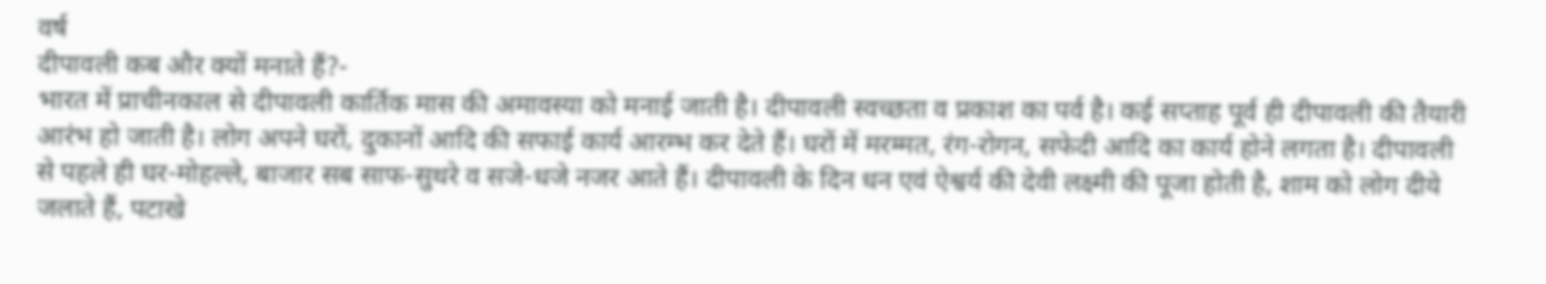वर्ष
दीपावली कब और क्यों मनाते हैं?-
भारत में प्राचीनकाल से दीपावली कार्तिक मास की अमावस्या को मनाई जाती है। दीपावली स्वच्छता व प्रकाश का पर्व है। कई सप्ताह पूर्व ही दीपावली की तैयारी आरंभ हो जाती है। लोग अपने घरों, दुकानों आदि की सफाई कार्य आरम्भ कर देते हैं। घरों में मरम्मत, रंग-रोगन, सफेदी आदि का कार्य होने लगता है। दीपावली से पहले ही घर-मोहल्ले, बाजार सब साफ-सुथरे व सजे-धजे नजर आते हैं। दीपावली के दिन धन एवं ऐश्वर्य की देवी लक्ष्मी की पूजा होती है, शाम को लोग दीये जलाते हैं, पटाखे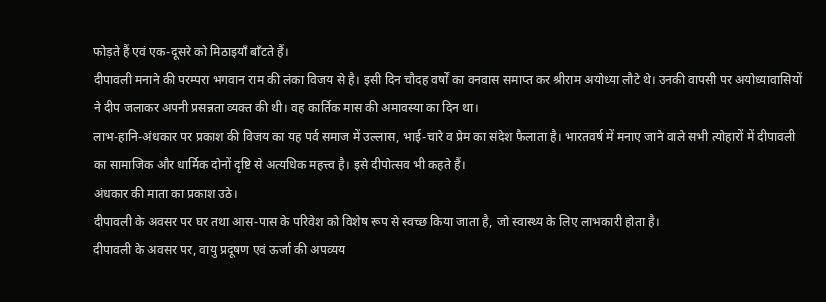फोड़ते हैं एवं एक-दूसरे को मिठाइयाँ बाँटते हैं।
दीपावली मनाने की परम्परा भगवान राम की लंका विजय से है। इसी दिन चौदह वर्षों का वनवास समाप्त कर श्रीराम अयोध्या लौटे थे। उनकी वापसी पर अयोध्यावासियों ने दीप जलाकर अपनी प्रसन्नता व्यक्त की थी। वह कार्तिक मास की अमावस्या का दिन था।
लाभ-हानि-अंधकार पर प्रकाश की विजय का यह पर्व समाज में उल्लास, भाई-चारे व प्रेम का संदेश फैलाता है। भारतवर्ष में मनाए जाने वाले सभी त्योहारों में दीपावली का सामाजिक और धार्मिक दोनों दृष्टि से अत्यधिक महत्त्व है। इसे दीपोत्सव भी कहते हैं।
अंधकार की माता का प्रकाश उठे।
दीपावली के अवसर पर घर तथा आस-पास के परिवेश को विशेष रूप से स्वच्छ किया जाता है, जो स्वास्थ्य के लिए लाभकारी होता है।
दीपावली के अवसर पर, वायु प्रदूषण एवं ऊर्जा की अपव्यय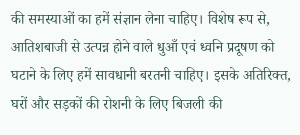की समस्याओं का हमें संज्ञान लेना चाहिए। विशेष रूप से, आतिशबाजी से उत्पन्न होने वाले धुआँ एवं ध्वनि प्रदूषण को घटाने के लिए हमें सावधानी बरतनी चाहिए। इसके अतिरिक्त, घरों और सड़कों की रोशनी के लिए बिजली की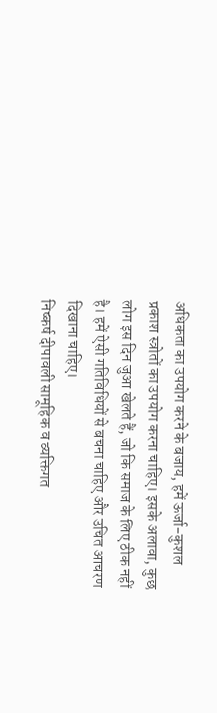अधिकता का उपयोग करने के बजाय, हमें ऊर्जा-कुशल प्रकाश स्त्रोतों का उपयोग करना चाहिए। इसके अलावा, कुछ लोग इस दिन जुआ खेलते हैं, जो कि समाज के लिए ठीक नहीं है। हमें ऐसी गतिविधियों से बचना चाहिए और उचित आचरण दिखाना चाहिए।
निष्कर्ष दीपावली सामूहिक व व्यक्तिगत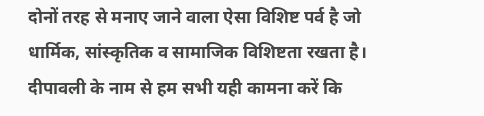दोनों तरह से मनाए जाने वाला ऐसा विशिष्ट पर्व है जो धार्मिक, सांस्कृतिक व सामाजिक विशिष्टता रखता है। दीपावली के नाम से हम सभी यही कामना करें कि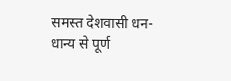समस्त देशवासी धन-धान्य से पूर्ण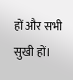हों और सभी सुखी हों।